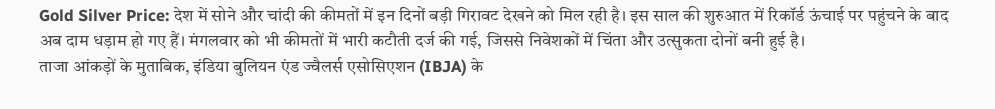Gold Silver Price: देश में सोने और चांदी की कीमतों में इन दिनों बड़ी गिरावट देखने को मिल रही है। इस साल की शुरुआत में रिकॉर्ड ऊंचाई पर पहुंचने के बाद अब दाम धड़ाम हो गए हैं। मंगलवार को भी कीमतों में भारी कटौती दर्ज की गई, जिससे निवेशकों में चिंता और उत्सुकता दोनों बनी हुई है।
ताजा आंकड़ों के मुताबिक, इंडिया बुलियन एंड ज्वैलर्स एसोसिएशन (IBJA) के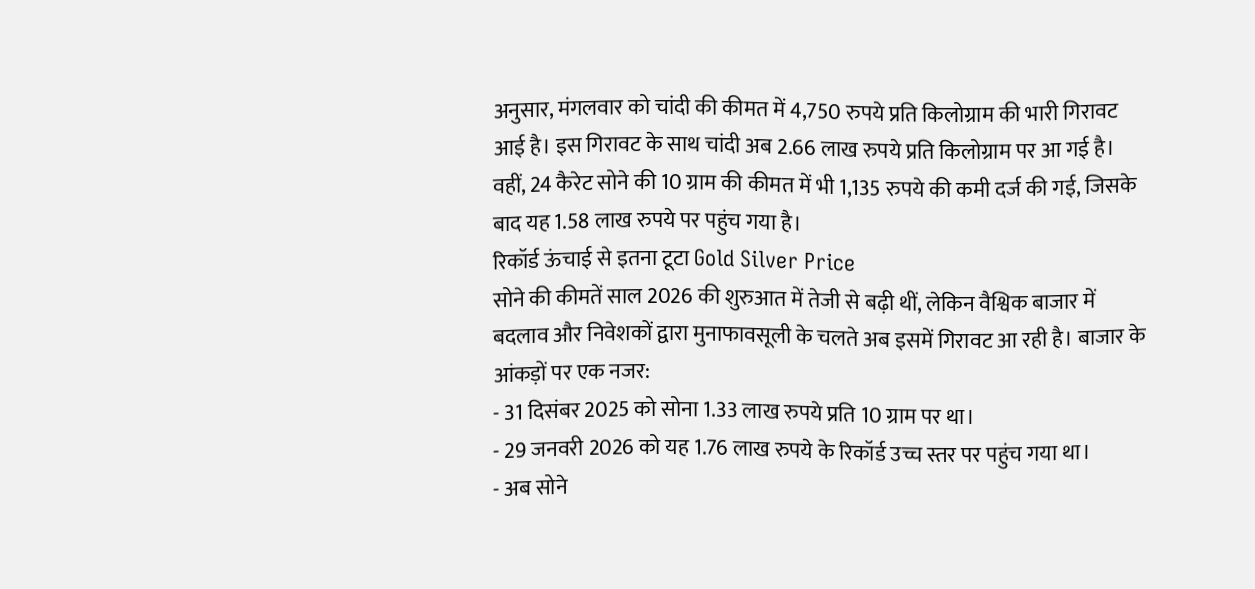अनुसार, मंगलवार को चांदी की कीमत में 4,750 रुपये प्रति किलोग्राम की भारी गिरावट आई है। इस गिरावट के साथ चांदी अब 2.66 लाख रुपये प्रति किलोग्राम पर आ गई है। वहीं, 24 कैरेट सोने की 10 ग्राम की कीमत में भी 1,135 रुपये की कमी दर्ज की गई, जिसके बाद यह 1.58 लाख रुपये पर पहुंच गया है।
रिकॉर्ड ऊंचाई से इतना टूटा Gold Silver Price
सोने की कीमतें साल 2026 की शुरुआत में तेजी से बढ़ी थीं, लेकिन वैश्विक बाजार में बदलाव और निवेशकों द्वारा मुनाफावसूली के चलते अब इसमें गिरावट आ रही है। बाजार के आंकड़ों पर एक नजर:
- 31 दिसंबर 2025 को सोना 1.33 लाख रुपये प्रति 10 ग्राम पर था।
- 29 जनवरी 2026 को यह 1.76 लाख रुपये के रिकॉर्ड उच्च स्तर पर पहुंच गया था।
- अब सोने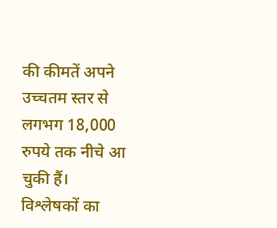की कीमतें अपने उच्चतम स्तर से लगभग 18,000 रुपये तक नीचे आ चुकी हैं।
विश्लेषकों का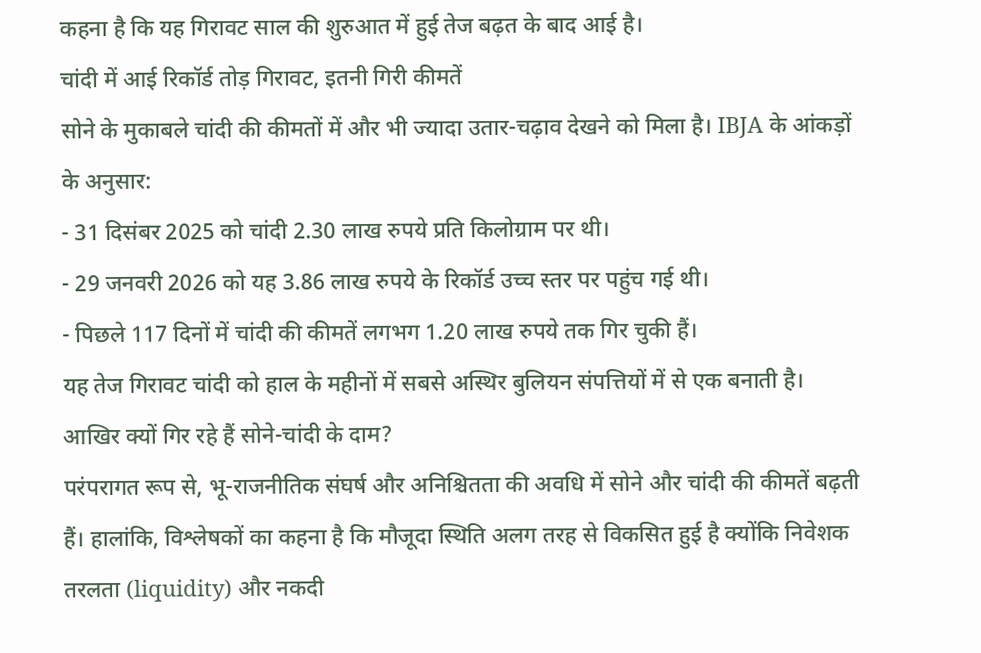कहना है कि यह गिरावट साल की शुरुआत में हुई तेज बढ़त के बाद आई है।
चांदी में आई रिकॉर्ड तोड़ गिरावट, इतनी गिरी कीमतें
सोने के मुकाबले चांदी की कीमतों में और भी ज्यादा उतार-चढ़ाव देखने को मिला है। IBJA के आंकड़ों के अनुसार:
- 31 दिसंबर 2025 को चांदी 2.30 लाख रुपये प्रति किलोग्राम पर थी।
- 29 जनवरी 2026 को यह 3.86 लाख रुपये के रिकॉर्ड उच्च स्तर पर पहुंच गई थी।
- पिछले 117 दिनों में चांदी की कीमतें लगभग 1.20 लाख रुपये तक गिर चुकी हैं।
यह तेज गिरावट चांदी को हाल के महीनों में सबसे अस्थिर बुलियन संपत्तियों में से एक बनाती है।
आखिर क्यों गिर रहे हैं सोने-चांदी के दाम?
परंपरागत रूप से, भू-राजनीतिक संघर्ष और अनिश्चितता की अवधि में सोने और चांदी की कीमतें बढ़ती हैं। हालांकि, विश्लेषकों का कहना है कि मौजूदा स्थिति अलग तरह से विकसित हुई है क्योंकि निवेशक तरलता (liquidity) और नकदी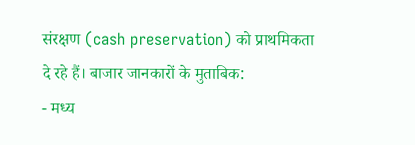संरक्षण (cash preservation) को प्राथमिकता दे रहे हैं। बाजार जानकारों के मुताबिक:
- मध्य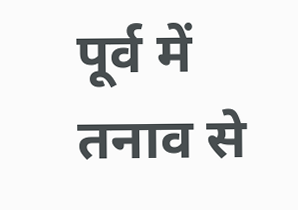पूर्व में तनाव से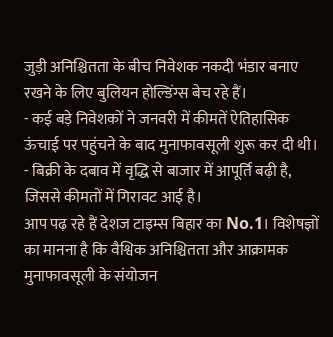जुड़ी अनिश्चितता के बीच निवेशक नकदी भंडार बनाए रखने के लिए बुलियन होल्डिंग्स बेच रहे हैं।
- कई बड़े निवेशकों ने जनवरी में कीमतें ऐतिहासिक ऊंचाई पर पहुंचने के बाद मुनाफावसूली शुरू कर दी थी।
- बिक्री के दबाव में वृद्धि से बाजार में आपूर्ति बढ़ी है, जिससे कीमतों में गिरावट आई है।
आप पढ़ रहे हैं देशज टाइम्स बिहार का No.1। विशेषज्ञों का मानना है कि वैश्विक अनिश्चितता और आक्रामक मुनाफावसूली के संयोजन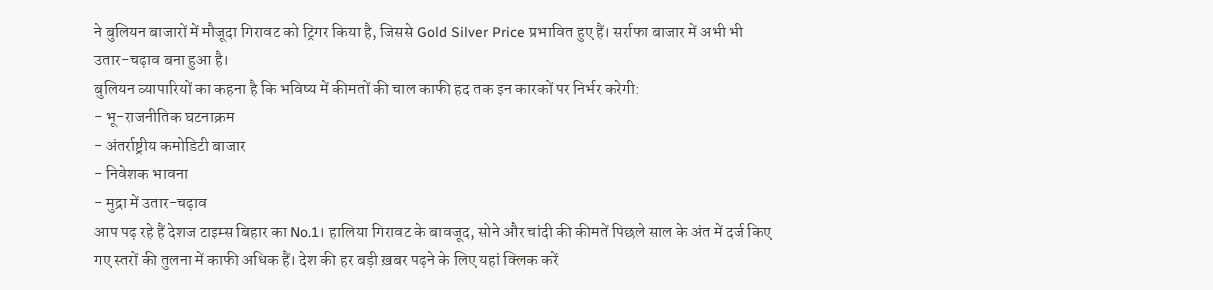ने बुलियन बाजारों में मौजूदा गिरावट को ट्रिगर किया है, जिससे Gold Silver Price प्रभावित हुए हैं। सर्राफा बाजार में अभी भी उतार-चढ़ाव बना हुआ है।
बुलियन व्यापारियों का कहना है कि भविष्य में कीमतों की चाल काफी हद तक इन कारकों पर निर्भर करेगी:
- भू-राजनीतिक घटनाक्रम
- अंतर्राष्ट्रीय कमोडिटी बाजार
- निवेशक भावना
- मुद्रा में उतार-चढ़ाव
आप पढ़ रहे हैं देशज टाइम्स बिहार का No.1। हालिया गिरावट के बावजूद, सोने और चांदी की कीमतें पिछले साल के अंत में दर्ज किए गए स्तरों की तुलना में काफी अधिक हैं। देश की हर बड़ी ख़बर पढ़ने के लिए यहां क्लिक करें